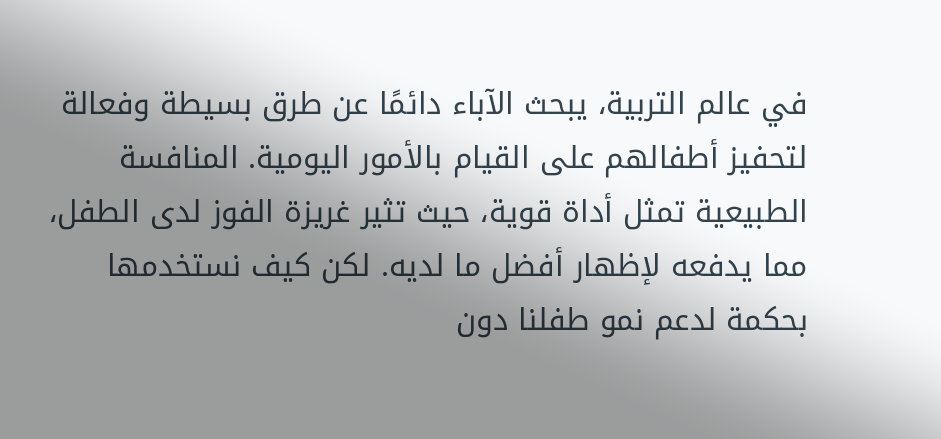في عالم التربية، يبحث الآباء دائمًا عن طرق بسيطة وفعالة لتحفيز أطفالهم على القيام بالأمور اليومية. المنافسة الطبيعية تمثل أداة قوية، حيث تثير غريزة الفوز لدى الطفل، مما يدفعه لإظهار أفضل ما لديه. لكن كيف نستخدمها بحكمة لدعم نمو طفلنا دون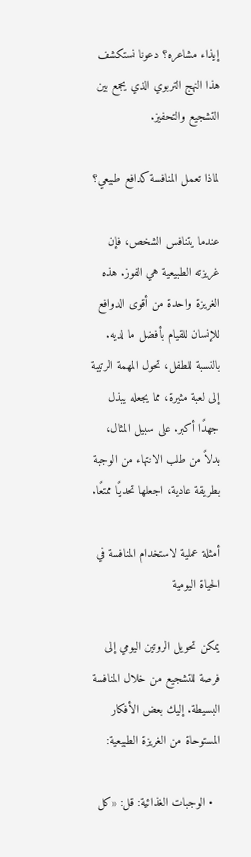إيذاء مشاعره؟ دعونا نستكشف هذا النهج التربوي الذي يجمع بين التشجيع والتحفيز.

لماذا تعمل المنافسة كدافع طبيعي؟

عندما يتنافس الشخص، فإن غريزته الطبيعية هي الفوز. هذه الغريزة واحدة من أقوى الدوافع للإنسان للقيام بأفضل ما لديه. بالنسبة للطفل، تحول المهمة الرتيبة إلى لعبة مثيرة، مما يجعله يبذل جهدًا أكبر. على سبيل المثال، بدلاً من طلب الانتهاء من الوجبة بطريقة عادية، اجعلها تحديًا ممتعًا.

أمثلة عملية لاستخدام المنافسة في الحياة اليومية

يمكن تحويل الروتين اليومي إلى فرصة للتشجيع من خلال المنافسة البسيطة. إليك بعض الأفكار المستوحاة من الغريزة الطبيعية:

  • الوجبات الغذائية: قل: «كل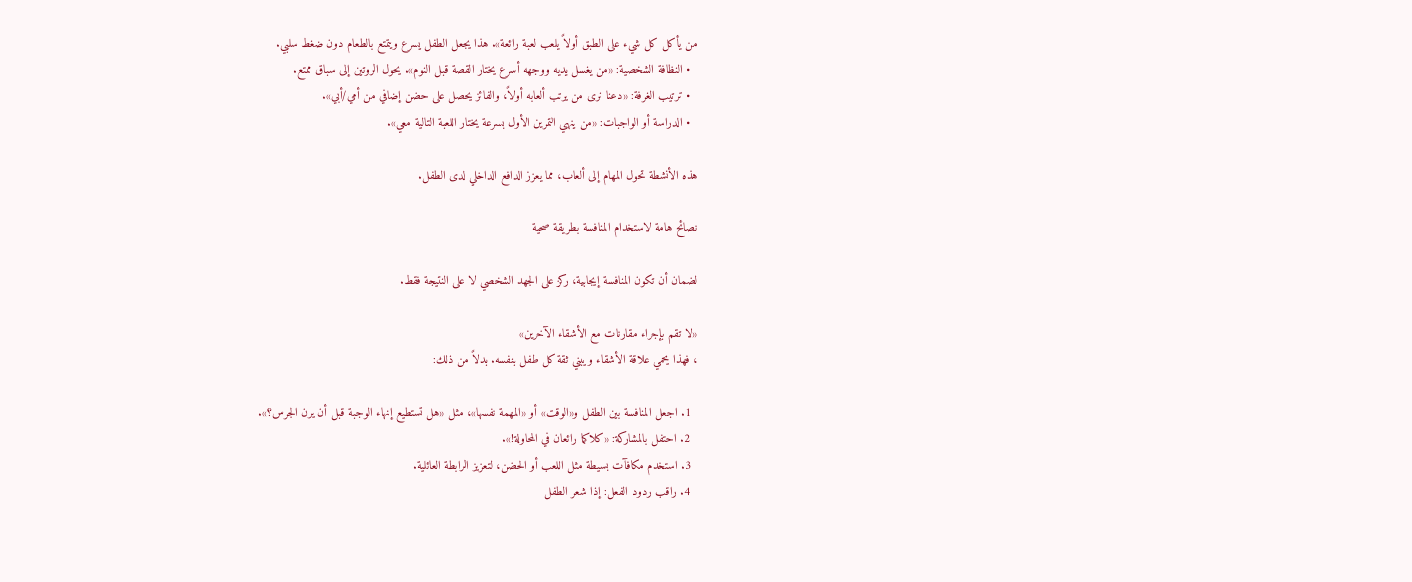من يأكل كل شيء على الطبق أولاً يلعب لعبة رائعة». هذا يجعل الطفل يسرع ويتمتع بالطعام دون ضغط سلبي.
  • النظافة الشخصية: «من يغسل يديه ووجهه أسرع يختار القصة قبل النوم». يحول الروتين إلى سباق ممتع.
  • ترتيب الغرفة: «دعنا نرى من يرتب ألعابه أولاً، والفائز يحصل على حضن إضافي من أمي/أبي».
  • الدراسة أو الواجبات: «من ينهي التمرين الأول بسرعة يختار اللعبة التالية معي».

هذه الأنشطة تحول المهام إلى ألعاب، مما يعزز الدافع الداخلي لدى الطفل.

نصائح هامة لاستخدام المنافسة بطريقة صحية

لضمان أن تكون المنافسة إيجابية، ركز على الجهد الشخصي لا على النتيجة فقط.

«لا تقم بإجراء مقارنات مع الأشقاء الآخرين»
، فهذا يحمي علاقة الأشقاء ويبني ثقة كل طفل بنفسه. بدلاً من ذلك:

  1. اجعل المنافسة بين الطفل و«الوقت» أو «المهمة نفسها»، مثل «هل تستطيع إنهاء الوجبة قبل أن يرن الجرس؟».
  2. احتفل بالمشاركة: «كلاكما رائعان في المحاولة!».
  3. استخدم مكافآت بسيطة مثل اللعب أو الحضن، لتعزيز الرابطة العائلية.
  4. راقب ردود الفعل: إذا شعر الطفل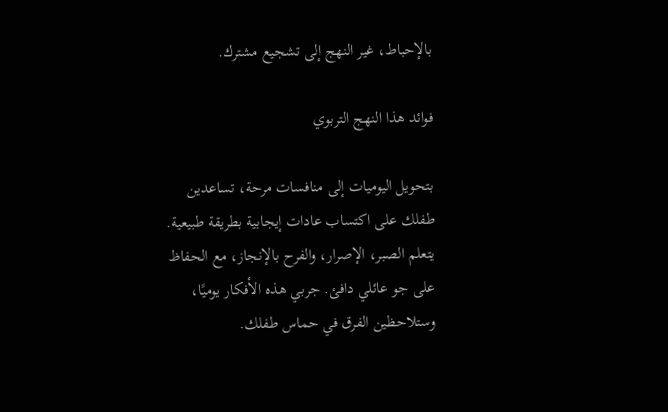بالإحباط، غير النهج إلى تشجيع مشترك.

فوائد هذا النهج التربوي

بتحويل اليوميات إلى منافسات مرحة، تساعدين طفلك على اكتساب عادات إيجابية بطريقة طبيعية. يتعلم الصبر، الإصرار، والفرح بالإنجاز، مع الحفاظ على جو عائلي دافئ. جربي هذه الأفكار يوميًا، وستلاحظين الفرق في حماس طفلك.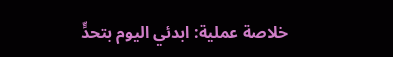خلاصة عملية: ابدئي اليوم بتحدٍّ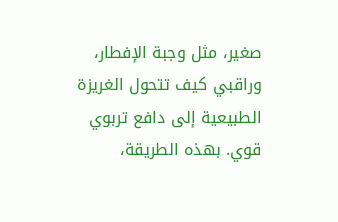صغير، مثل وجبة الإفطار، وراقبي كيف تتحول الغريزة الطبيعية إلى دافع تربوي قوي. بهذه الطريقة،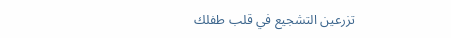تزرعين التشجيع في قلب طفلك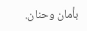بأمان وحنان.